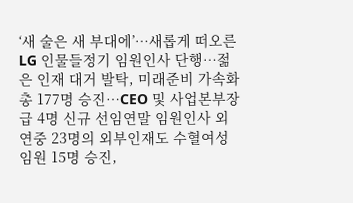‘새 술은 새 부대에’…새롭게 떠오른 LG 인물들정기 임원인사 단행…젊은 인재 대거 발탁, 미래준비 가속화총 177명 승진…CEO 및 사업본부장급 4명 신규 선임연말 임원인사 외 연중 23명의 외부인재도 수혈여성임원 15명 승진,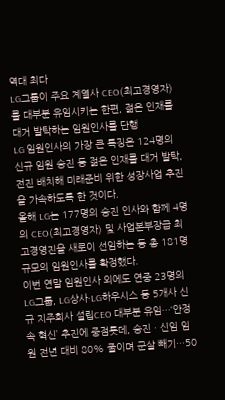역대 최다
LG그룹이 주요 계열사 CEO(최고경영자)를 대부분 유임시키는 한편, 젊은 인재를 대거 발탁하는 임원인사를 단행
LG 임원인사의 가장 큰 특징은 124명의 신규 임원 승진 등 젊은 인재를 대거 발탁, 전진 배치해 미래준비 위한 성장사업 추진을 가속하도록 한 것이다.
올해 LG는 177명의 승진 인사와 함께 4명의 CEO(최고경영자) 및 사업본부장급 최고경영진을 새로이 선임하는 등 총 181명 규모의 임원인사를 확정했다.
이번 연말 임원인사 외에도 연중 23명의
LG그룹, LG상사·LG하우시스 등 5개사 신규 지주회사 설립CEO 대부분 유임…‘안정 속 혁신’ 추진에 중점롯데, 승진ㆍ신임 임원 전년 대비 80% 줄이며 군살 빼기…50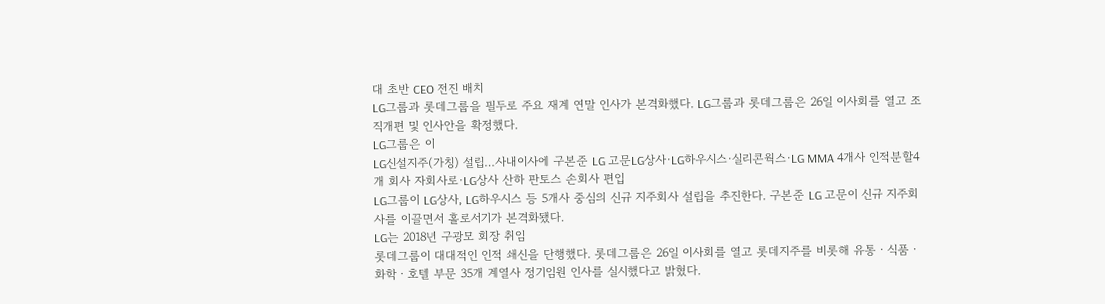대 초반 CEO 전진 배치
LG그룹과 롯데그룹을 필두로 주요 재계 연말 인사가 본격화했다. LG그룹과 롯데그룹은 26일 이사회를 열고 조직개편 및 인사안을 확정했다.
LG그룹은 이
LG신설지주(가칭) 설립…사내이사에 구본준 LG 고문LG상사·LG하우시스·실리콘웍스·LG MMA 4개사 인적분할4개 회사 자회사로·LG상사 산하 판토스 손회사 편입
LG그룹이 LG상사, LG하우시스 등 5개사 중심의 신규 지주회사 설립을 추진한다. 구본준 LG 고문이 신규 지주회사를 이끌면서 홀로서기가 본격화됐다.
LG는 2018년 구광모 회장 취임
롯데그룹이 대대적인 인적 쇄신을 단행했다. 롯데그룹은 26일 이사회를 열고 롯데지주를 비롯해 유통ㆍ식품ㆍ화학ㆍ호텔 부문 35개 계열사 정기임원 인사를 실시했다고 밝혔다.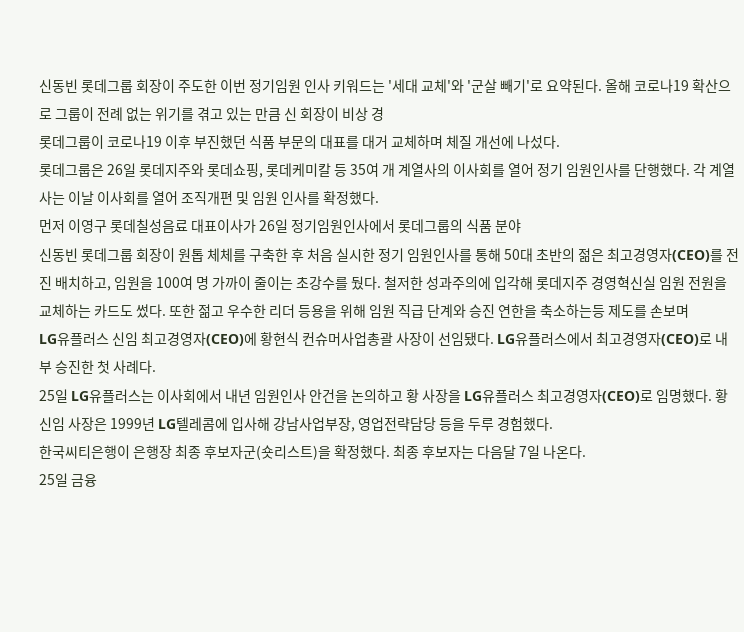신동빈 롯데그룹 회장이 주도한 이번 정기임원 인사 키워드는 '세대 교체'와 '군살 빼기'로 요약된다. 올해 코로나19 확산으로 그룹이 전례 없는 위기를 겪고 있는 만큼 신 회장이 비상 경
롯데그룹이 코로나19 이후 부진했던 식품 부문의 대표를 대거 교체하며 체질 개선에 나섰다.
롯데그룹은 26일 롯데지주와 롯데쇼핑, 롯데케미칼 등 35여 개 계열사의 이사회를 열어 정기 임원인사를 단행했다. 각 계열사는 이날 이사회를 열어 조직개편 및 임원 인사를 확정했다.
먼저 이영구 롯데칠성음료 대표이사가 26일 정기임원인사에서 롯데그룹의 식품 분야
신동빈 롯데그룹 회장이 원톱 체체를 구축한 후 처음 실시한 정기 임원인사를 통해 50대 초반의 젊은 최고경영자(CEO)를 전진 배치하고, 임원을 100여 명 가까이 줄이는 초강수를 뒀다. 철저한 성과주의에 입각해 롯데지주 경영혁신실 임원 전원을 교체하는 카드도 썼다. 또한 젊고 우수한 리더 등용을 위해 임원 직급 단계와 승진 연한을 축소하는등 제도를 손보며
LG유플러스 신임 최고경영자(CEO)에 황현식 컨슈머사업총괄 사장이 선임됐다. LG유플러스에서 최고경영자(CEO)로 내부 승진한 첫 사례다.
25일 LG유플러스는 이사회에서 내년 임원인사 안건을 논의하고 황 사장을 LG유플러스 최고경영자(CEO)로 임명했다. 황 신임 사장은 1999년 LG텔레콤에 입사해 강남사업부장, 영업전략담당 등을 두루 경험했다.
한국씨티은행이 은행장 최종 후보자군(숏리스트)을 확정했다. 최종 후보자는 다음달 7일 나온다.
25일 금융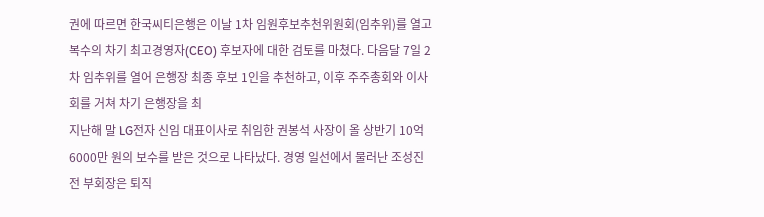권에 따르면 한국씨티은행은 이날 1차 임원후보추천위원회(임추위)를 열고 복수의 차기 최고경영자(CEO) 후보자에 대한 검토를 마쳤다. 다음달 7일 2차 임추위를 열어 은행장 최종 후보 1인을 추천하고, 이후 주주총회와 이사회를 거쳐 차기 은행장을 최
지난해 말 LG전자 신임 대표이사로 취임한 권봉석 사장이 올 상반기 10억6000만 원의 보수를 받은 것으로 나타났다. 경영 일선에서 물러난 조성진 전 부회장은 퇴직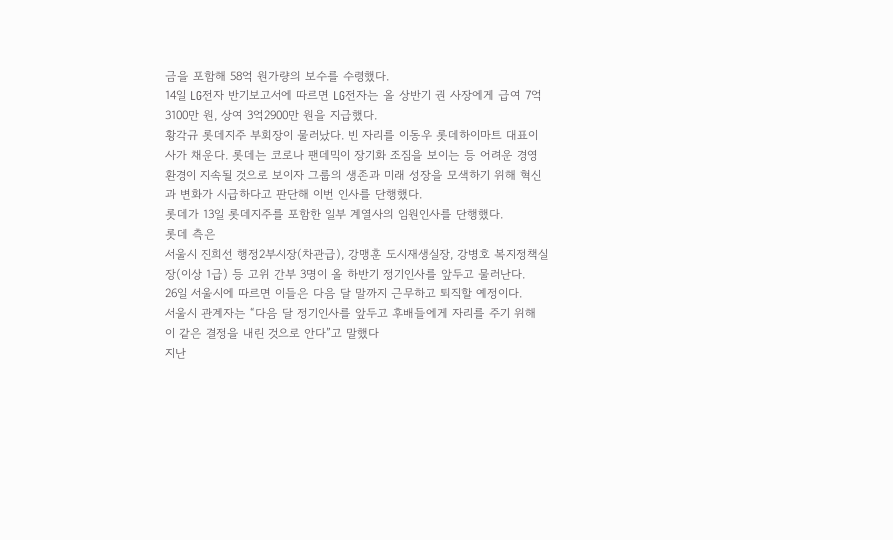금을 포함해 58억 원가량의 보수를 수령했다.
14일 LG전자 반기보고서에 따르면 LG전자는 올 상반기 권 사장에게 급여 7억3100만 원, 상여 3억2900만 원을 지급했다.
황각규 롯데지주 부회장이 물러났다. 빈 자리를 이동우 롯데하이마트 대표이사가 채운다. 롯데는 코로나 팬데믹이 장기화 조짐을 보이는 등 어려운 경영 환경이 지속될 것으로 보이자 그룹의 생존과 미래 성장을 모색하기 위해 혁신과 변화가 시급하다고 판단해 이번 인사를 단행했다.
롯데가 13일 롯데지주를 포함한 일부 계열사의 임원인사를 단행했다.
롯데 측은
서울시 진희선 행정2부시장(차관급), 강맹훈 도시재생실장, 강병호 복지정책실장(이상 1급) 등 고위 간부 3명이 올 하반기 정기인사를 앞두고 물러난다.
26일 서울시에 따르면 이들은 다음 달 말까지 근무하고 퇴직할 예정이다.
서울시 관계자는 “다음 달 정기인사를 앞두고 후배들에게 자리를 주기 위해 이 같은 결정을 내린 것으로 안다”고 말했다
지난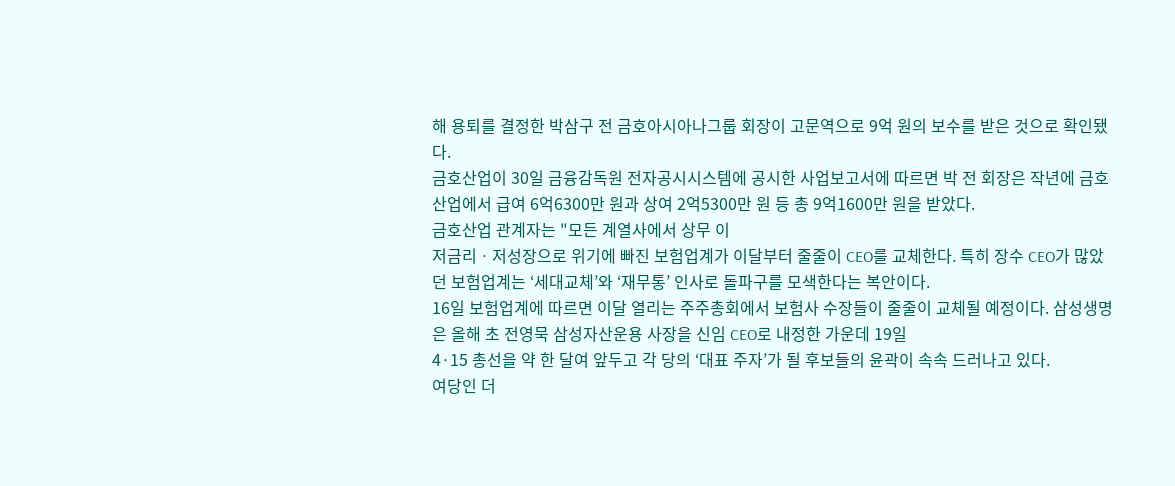해 용퇴를 결정한 박삼구 전 금호아시아나그룹 회장이 고문역으로 9억 원의 보수를 받은 것으로 확인됐다.
금호산업이 30일 금융감독원 전자공시시스템에 공시한 사업보고서에 따르면 박 전 회장은 작년에 금호산업에서 급여 6억6300만 원과 상여 2억5300만 원 등 총 9억1600만 원을 받았다.
금호산업 관계자는 "모든 계열사에서 상무 이
저금리ㆍ저성장으로 위기에 빠진 보험업계가 이달부터 줄줄이 CEO를 교체한다. 특히 장수 CEO가 많았던 보험업계는 ‘세대교체’와 ‘재무통’ 인사로 돌파구를 모색한다는 복안이다.
16일 보험업계에 따르면 이달 열리는 주주총회에서 보험사 수장들이 줄줄이 교체될 예정이다. 삼성생명은 올해 초 전영묵 삼성자산운용 사장을 신임 CEO로 내정한 가운데 19일
4·15 총선을 약 한 달여 앞두고 각 당의 ‘대표 주자’가 될 후보들의 윤곽이 속속 드러나고 있다.
여당인 더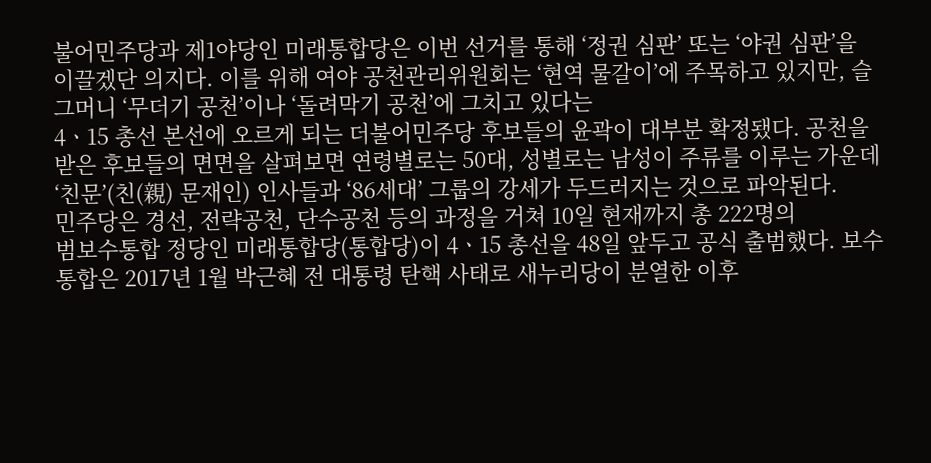불어민주당과 제1야당인 미래통합당은 이번 선거를 통해 ‘정권 심판’ 또는 ‘야권 심판’을 이끌겠단 의지다. 이를 위해 여야 공천관리위원회는 ‘현역 물갈이’에 주목하고 있지만, 슬그머니 ‘무더기 공천’이나 ‘돌려막기 공천’에 그치고 있다는
4ㆍ15 총선 본선에 오르게 되는 더불어민주당 후보들의 윤곽이 대부분 확정됐다. 공천을 받은 후보들의 면면을 살펴보면 연령별로는 50대, 성별로는 남성이 주류를 이루는 가운데 ‘친문’(친(親) 문재인) 인사들과 ‘86세대’ 그룹의 강세가 두드러지는 것으로 파악된다.
민주당은 경선, 전략공천, 단수공천 등의 과정을 거쳐 10일 현재까지 총 222명의
범보수통합 정당인 미래통합당(통합당)이 4ㆍ15 총선을 48일 앞두고 공식 출범했다. 보수통합은 2017년 1월 박근혜 전 대통령 탄핵 사태로 새누리당이 분열한 이후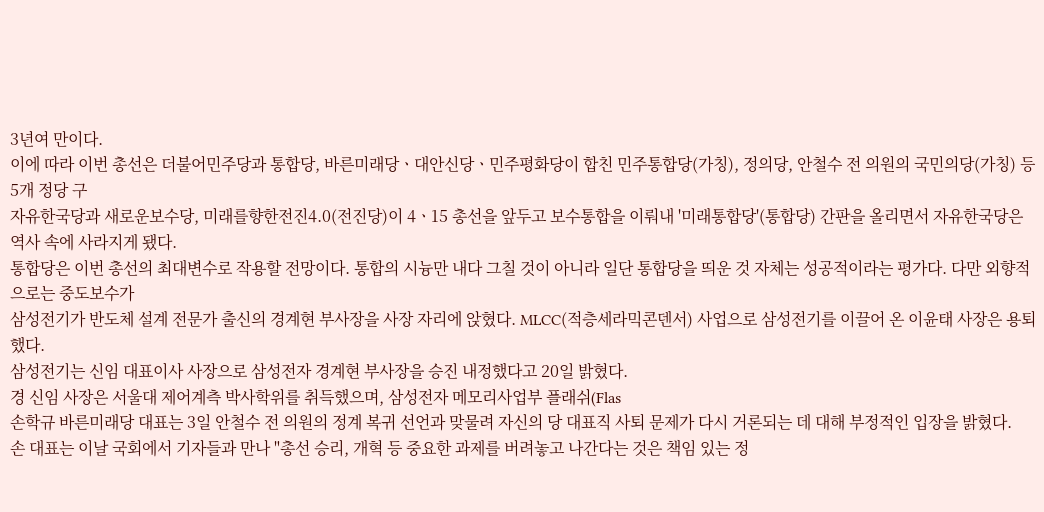3년여 만이다.
이에 따라 이번 총선은 더불어민주당과 통합당, 바른미래당ㆍ대안신당ㆍ민주평화당이 합친 민주통합당(가칭), 정의당, 안철수 전 의원의 국민의당(가칭) 등 5개 정당 구
자유한국당과 새로운보수당, 미래를향한전진4.0(전진당)이 4ㆍ15 총선을 앞두고 보수통합을 이뤄내 '미래통합당'(통합당) 간판을 올리면서 자유한국당은 역사 속에 사라지게 됐다.
통합당은 이번 총선의 최대변수로 작용할 전망이다. 통합의 시늉만 내다 그칠 것이 아니라 일단 통합당을 띄운 것 자체는 성공적이라는 평가다. 다만 외향적으로는 중도보수가
삼성전기가 반도체 설계 전문가 출신의 경계현 부사장을 사장 자리에 앉혔다. MLCC(적층세라믹콘덴서) 사업으로 삼성전기를 이끌어 온 이윤태 사장은 용퇴했다.
삼성전기는 신임 대표이사 사장으로 삼성전자 경계현 부사장을 승진 내정했다고 20일 밝혔다.
경 신임 사장은 서울대 제어계측 박사학위를 취득했으며, 삼성전자 메모리사업부 플래쉬(Flas
손학규 바른미래당 대표는 3일 안철수 전 의원의 정계 복귀 선언과 맞물려 자신의 당 대표직 사퇴 문제가 다시 거론되는 데 대해 부정적인 입장을 밝혔다.
손 대표는 이날 국회에서 기자들과 만나 "총선 승리, 개혁 등 중요한 과제를 버려놓고 나간다는 것은 책임 있는 정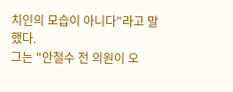치인의 모습이 아니다"라고 말했다.
그는 "안철수 전 의원이 오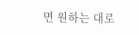면 원하는 대로